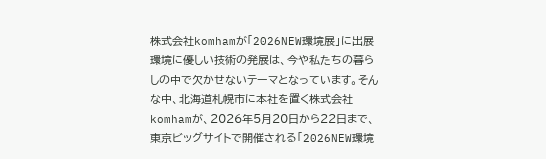株式会社komhamが「2026NEW環境展」に出展
環境に優しい技術の発展は、今や私たちの暮らしの中で欠かせないテーマとなっています。そんな中、北海道札幌市に本社を置く株式会社komhamが、2026年5月20日から22日まで、東京ビッグサイトで開催される「2026NEW環境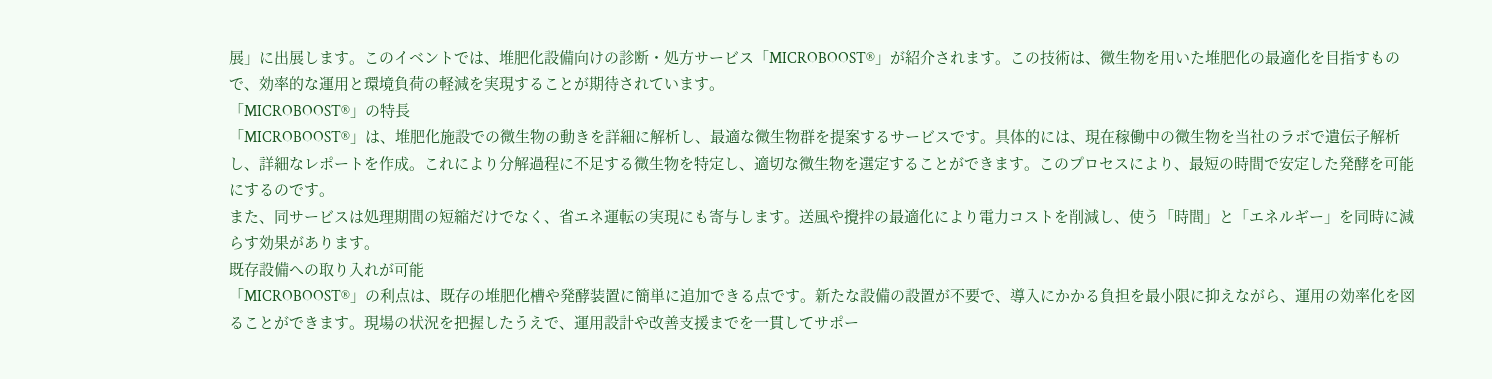展」に出展します。このイベントでは、堆肥化設備向けの診断・処方サービス「MICROBOOST®」が紹介されます。この技術は、微生物を用いた堆肥化の最適化を目指すもので、効率的な運用と環境負荷の軽減を実現することが期待されています。
「MICROBOOST®」の特長
「MICROBOOST®」は、堆肥化施設での微生物の動きを詳細に解析し、最適な微生物群を提案するサービスです。具体的には、現在稼働中の微生物を当社のラボで遺伝子解析し、詳細なレポートを作成。これにより分解過程に不足する微生物を特定し、適切な微生物を選定することができます。このプロセスにより、最短の時間で安定した発酵を可能にするのです。
また、同サービスは処理期間の短縮だけでなく、省エネ運転の実現にも寄与します。送風や攪拌の最適化により電力コストを削減し、使う「時間」と「エネルギー」を同時に減らす効果があります。
既存設備への取り入れが可能
「MICROBOOST®」の利点は、既存の堆肥化槽や発酵装置に簡単に追加できる点です。新たな設備の設置が不要で、導入にかかる負担を最小限に抑えながら、運用の効率化を図ることができます。現場の状況を把握したうえで、運用設計や改善支援までを一貫してサポー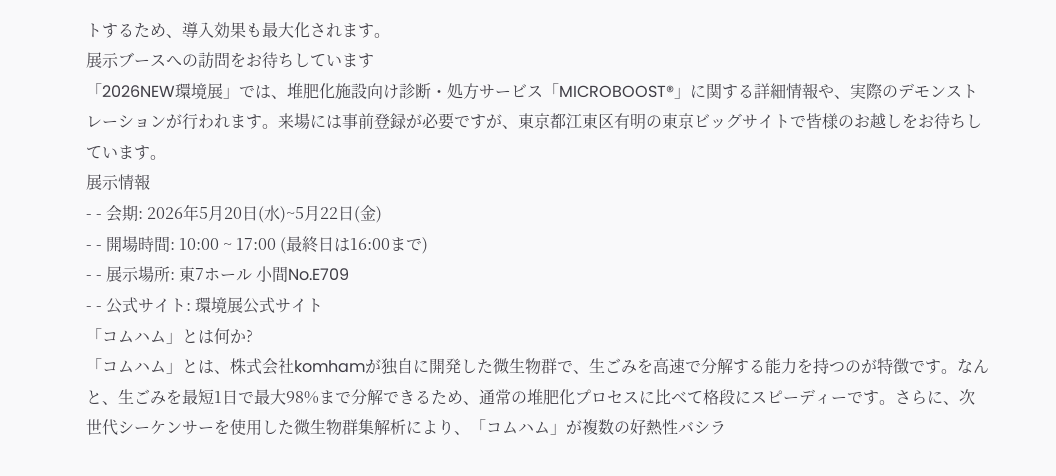トするため、導入効果も最大化されます。
展示ブースへの訪問をお待ちしています
「2026NEW環境展」では、堆肥化施設向け診断・処方サービス「MICROBOOST®」に関する詳細情報や、実際のデモンストレーションが行われます。来場には事前登録が必要ですが、東京都江東区有明の東京ビッグサイトで皆様のお越しをお待ちしています。
展示情報
- - 会期: 2026年5月20日(水)~5月22日(金)
- - 開場時間: 10:00 ~ 17:00 (最終日は16:00まで)
- - 展示場所: 東7ホール 小間No.E709
- - 公式サイト: 環境展公式サイト
「コムハム」とは何か?
「コムハム」とは、株式会社komhamが独自に開発した微生物群で、生ごみを高速で分解する能力を持つのが特徴です。なんと、生ごみを最短1日で最大98%まで分解できるため、通常の堆肥化プロセスに比べて格段にスピーディーです。さらに、次世代シーケンサーを使用した微生物群集解析により、「コムハム」が複数の好熱性バシラ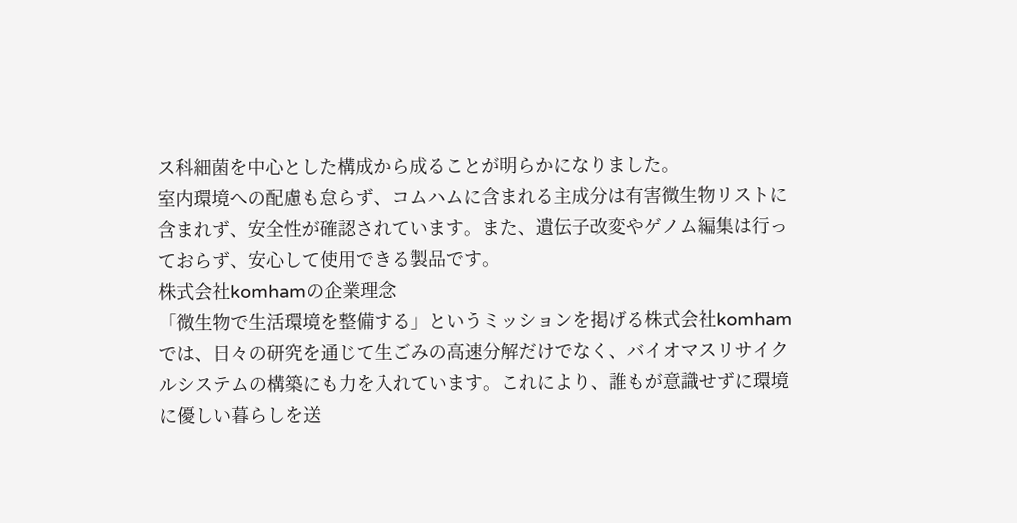ス科細菌を中心とした構成から成ることが明らかになりました。
室内環境への配慮も怠らず、コムハムに含まれる主成分は有害微生物リストに含まれず、安全性が確認されています。また、遺伝子改変やゲノム編集は行っておらず、安心して使用できる製品です。
株式会社komhamの企業理念
「微生物で生活環境を整備する」というミッションを掲げる株式会社komhamでは、日々の研究を通じて生ごみの高速分解だけでなく、バイオマスリサイクルシステムの構築にも力を入れています。これにより、誰もが意識せずに環境に優しい暮らしを送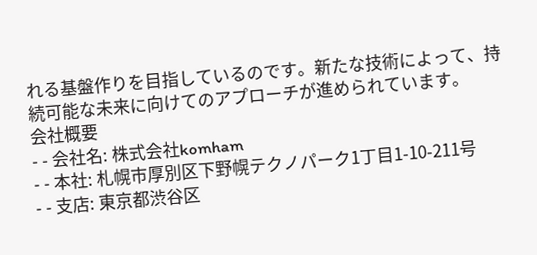れる基盤作りを目指しているのです。新たな技術によって、持続可能な未来に向けてのアプローチが進められています。
会社概要
- - 会社名: 株式会社komham
- - 本社: 札幌市厚別区下野幌テクノパーク1丁目1-10-211号
- - 支店: 東京都渋谷区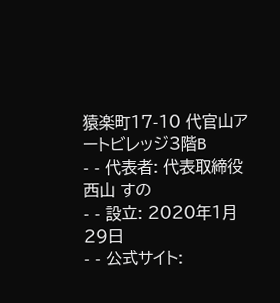猿楽町17-10 代官山アートビレッジ3階B
- - 代表者: 代表取締役 西山 すの
- - 設立: 2020年1月29日
- - 公式サイト: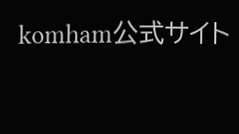komham公式サイト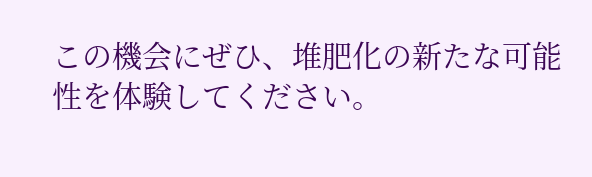この機会にぜひ、堆肥化の新たな可能性を体験してください。